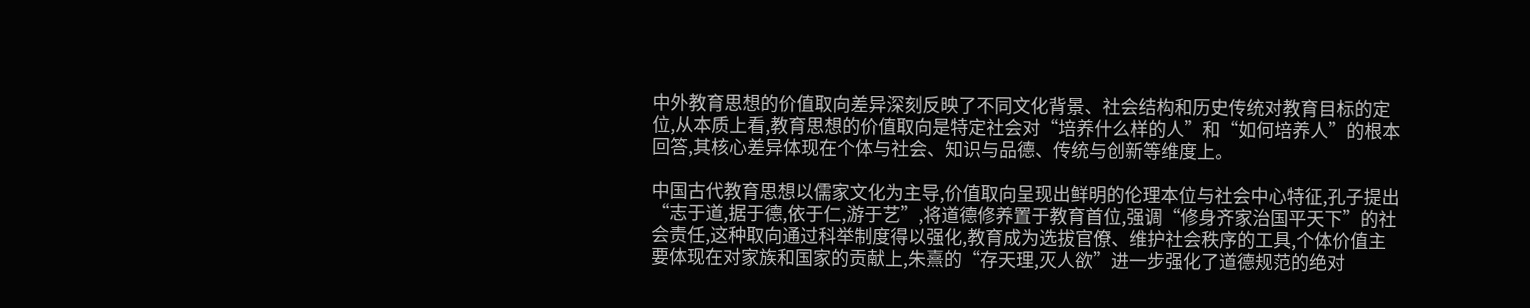中外教育思想的价值取向差异深刻反映了不同文化背景、社会结构和历史传统对教育目标的定位,从本质上看,教育思想的价值取向是特定社会对“培养什么样的人”和“如何培养人”的根本回答,其核心差异体现在个体与社会、知识与品德、传统与创新等维度上。

中国古代教育思想以儒家文化为主导,价值取向呈现出鲜明的伦理本位与社会中心特征,孔子提出“志于道,据于德,依于仁,游于艺”,将道德修养置于教育首位,强调“修身齐家治国平天下”的社会责任,这种取向通过科举制度得以强化,教育成为选拔官僚、维护社会秩序的工具,个体价值主要体现在对家族和国家的贡献上,朱熹的“存天理,灭人欲”进一步强化了道德规范的绝对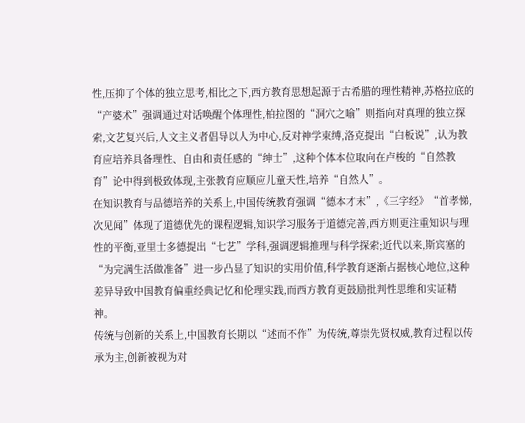性,压抑了个体的独立思考,相比之下,西方教育思想起源于古希腊的理性精神,苏格拉底的“产婆术”强调通过对话唤醒个体理性,柏拉图的“洞穴之喻”则指向对真理的独立探索,文艺复兴后,人文主义者倡导以人为中心,反对神学束缚,洛克提出“白板说”,认为教育应培养具备理性、自由和责任感的“绅士”,这种个体本位取向在卢梭的“自然教育”论中得到极致体现,主张教育应顺应儿童天性,培养“自然人”。
在知识教育与品德培养的关系上,中国传统教育强调“德本才末”,《三字经》“首孝悌,次见闻”体现了道德优先的课程逻辑,知识学习服务于道德完善,西方则更注重知识与理性的平衡,亚里士多德提出“七艺”学科,强调逻辑推理与科学探索;近代以来,斯宾塞的“为完满生活做准备”进一步凸显了知识的实用价值,科学教育逐渐占据核心地位,这种差异导致中国教育偏重经典记忆和伦理实践,而西方教育更鼓励批判性思维和实证精神。
传统与创新的关系上,中国教育长期以“述而不作”为传统,尊崇先贤权威,教育过程以传承为主,创新被视为对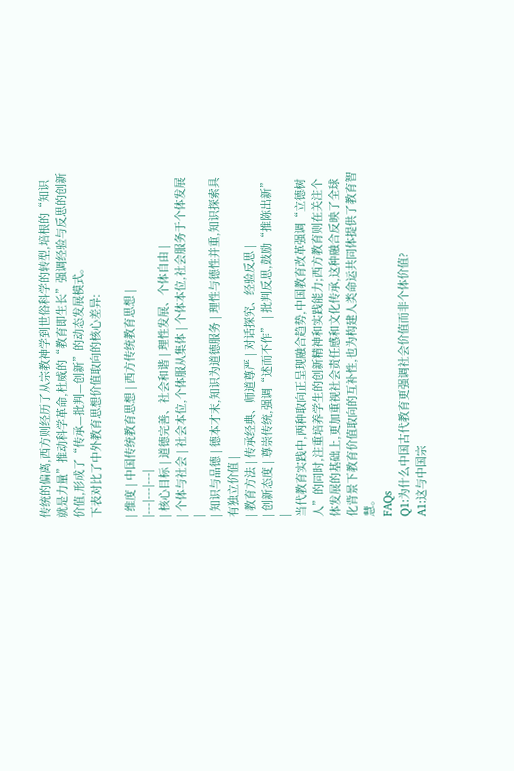传统的偏离,西方则经历了从宗教神学到世俗科学的转型,培根的“知识就是力量”推动科学革命,杜威的“教育即生长”强调经验与反思的创新价值,形成了“传承—批判—创新”的动态发展模式。
下表对比了中外教育思想价值取向的核心差异:

| 维度 | 中国传统教育思想 | 西方传统教育思想 |
|---|---|---|
| 核心目标 | 道德完善、社会和谐 | 理性发展、个体自由 |
| 个体与社会 | 社会本位,个体服从集体 | 个体本位,社会服务于个体发展 |
| 知识与品德 | 德本才末,知识为道德服务 | 理性与德性并重,知识探索具有独立价值 |
| 教育方法 | 传承经典、师道尊严 | 对话探究、经验反思 |
| 创新态度 | 尊崇传统,强调“述而不作” | 批判反思,鼓励“推陈出新” |
当代教育实践中,两种取向正呈现融合趋势,中国教育改革强调“立德树人”的同时,注重培养学生的创新精神和实践能力;西方教育则在关注个体发展的基础上,更加重视社会责任感和文化传承,这种融合反映了全球化背景下教育价值取向的互补性,也为构建人类命运共同体提供了教育智慧。
FAQs
Q1:为什么中国古代教育更强调社会价值而非个体价值?
A1:这与中国宗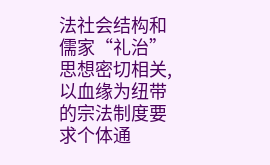法社会结构和儒家“礼治”思想密切相关,以血缘为纽带的宗法制度要求个体通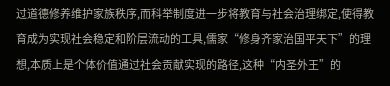过道德修养维护家族秩序,而科举制度进一步将教育与社会治理绑定,使得教育成为实现社会稳定和阶层流动的工具,儒家“修身齐家治国平天下”的理想,本质上是个体价值通过社会贡献实现的路径,这种“内圣外王”的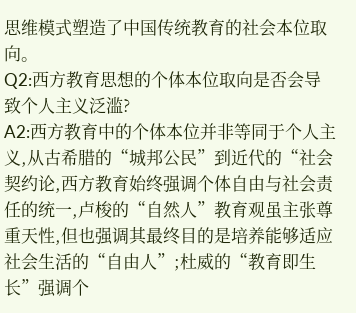思维模式塑造了中国传统教育的社会本位取向。
Q2:西方教育思想的个体本位取向是否会导致个人主义泛滥?
A2:西方教育中的个体本位并非等同于个人主义,从古希腊的“城邦公民”到近代的“社会契约论,西方教育始终强调个体自由与社会责任的统一,卢梭的“自然人”教育观虽主张尊重天性,但也强调其最终目的是培养能够适应社会生活的“自由人”;杜威的“教育即生长”强调个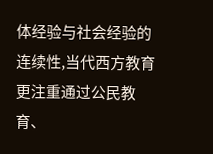体经验与社会经验的连续性,当代西方教育更注重通过公民教育、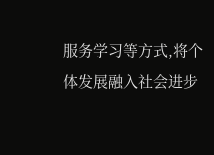服务学习等方式,将个体发展融入社会进步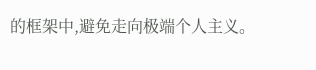的框架中,避免走向极端个人主义。